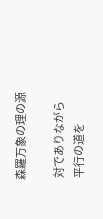森羅万象の理の源

 対でありながら
 平行の道を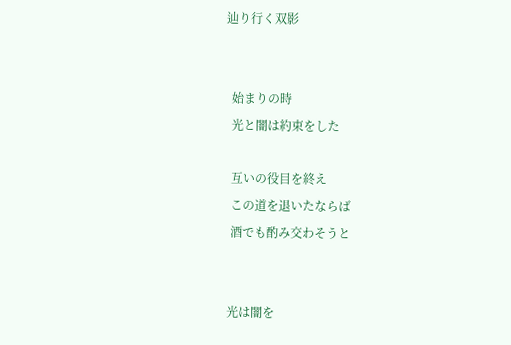辿り行く双影


  始まりの時
  光と闇は約束をした

  互いの役目を終え
  この道を退いたならば
  酒でも酌み交わそうと


 光は闇を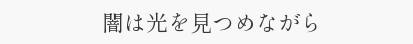闇は光を見つめながら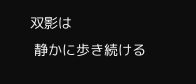双影は
 静かに歩き続ける